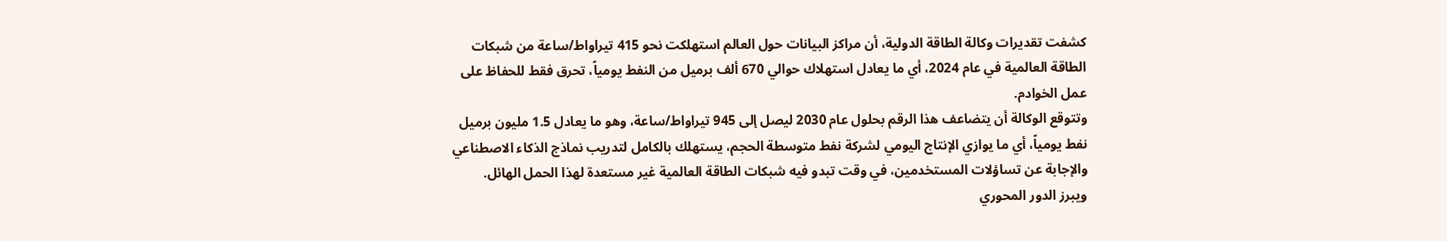كشفت تقديرات وكالة الطاقة الدولية، أن مراكز البيانات حول العالم استهلكت نحو 415 تيراواط/ساعة من شبكات الطاقة العالمية في عام 2024، أي ما يعادل استهلاك حوالي 670 ألف برميل من النفط يومياً، تحرق فقط للحفاظ على عمل الخوادم.
وتتوقع الوكالة أن يتضاعف هذا الرقم بحلول عام 2030 ليصل إلى 945 تيراواط/ساعة، وهو ما يعادل 1.5 مليون برميل نفط يومياً، أي ما يوازي الإنتاج اليومي لشركة نفط متوسطة الحجم، يستهلك بالكامل لتدريب نماذج الذكاء الاصطناعي والإجابة عن تساؤلات المستخدمين، في وقت تبدو فيه شبكات الطاقة العالمية غير مستعدة لهذا الحمل الهائل.
ويبرز الدور المحوري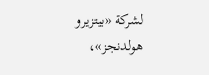لشركة «بيتزيرو هولدنجز»،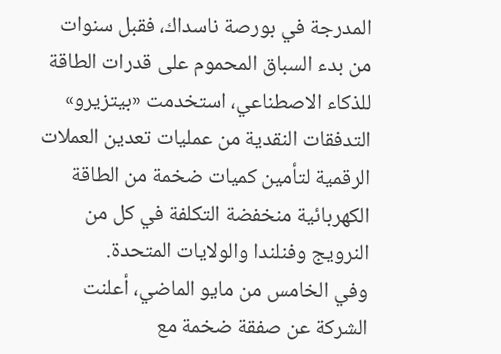المدرجة في بورصة ناسداك، فقبل سنوات من بدء السباق المحموم على قدرات الطاقة للذكاء الاصطناعي، استخدمت «بيتزيرو» التدفقات النقدية من عمليات تعدين العملات الرقمية لتأمين كميات ضخمة من الطاقة الكهربائية منخفضة التكلفة في كل من النرويج وفنلندا والولايات المتحدة.
وفي الخامس من مايو الماضي، أعلنت الشركة عن صفقة ضخمة مع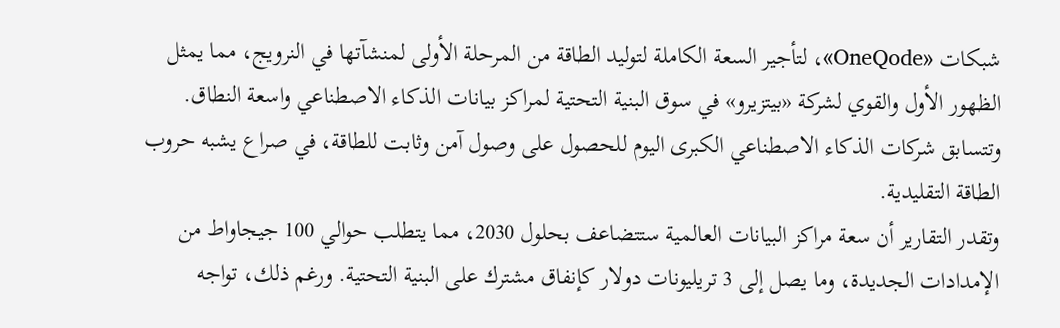شبكات «OneQode»، لتأجير السعة الكاملة لتوليد الطاقة من المرحلة الأولى لمنشآتها في النرويج، مما يمثل الظهور الأول والقوي لشركة «بيتزيرو» في سوق البنية التحتية لمراكز بيانات الذكاء الاصطناعي واسعة النطاق.
وتتسابق شركات الذكاء الاصطناعي الكبرى اليوم للحصول على وصول آمن وثابت للطاقة، في صراع يشبه حروب الطاقة التقليدية.
وتقدر التقارير أن سعة مراكز البيانات العالمية ستتضاعف بحلول 2030، مما يتطلب حوالي 100 جيجاواط من الإمدادات الجديدة، وما يصل إلى 3 تريليونات دولار كإنفاق مشترك على البنية التحتية. ورغم ذلك، تواجه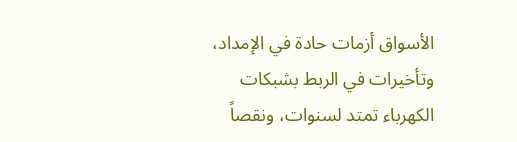الأسواق أزمات حادة في الإمداد، وتأخيرات في الربط بشبكات الكهرباء تمتد لسنوات، ونقصاً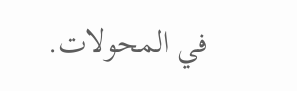في المحولات.